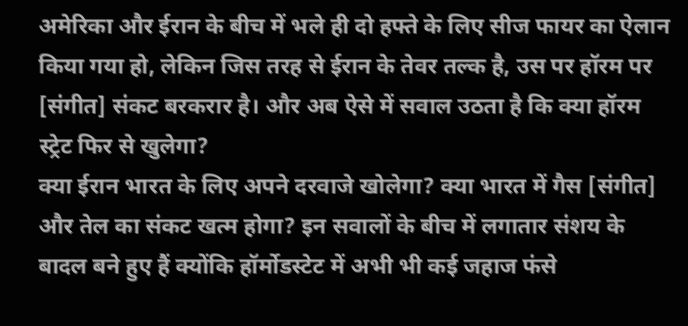अमेरिका और ईरान के बीच में भले ही दो हफ्ते के लिए सीज फायर का ऐलान किया गया हो, लेकिन जिस तरह से ईरान के तेवर तल्क है, उस पर हॉरम पर [संगीत] संकट बरकरार है। और अब ऐसे में सवाल उठता है कि क्या हॉरम स्ट्रेट फिर से खुलेगा?
क्या ईरान भारत के लिए अपने दरवाजे खोलेगा? क्या भारत में गैस [संगीत] और तेल का संकट खत्म होगा? इन सवालों के बीच में लगातार संशय के बादल बने हुए हैं क्योंकि हॉर्मोडस्टेट में अभी भी कई जहाज फंसे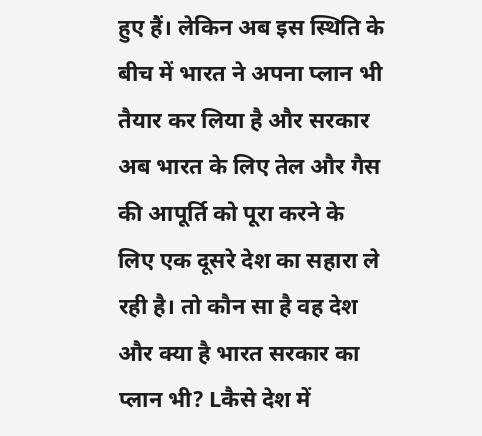हुए हैं। लेकिन अब इस स्थिति के बीच में भारत ने अपना प्लान भी तैयार कर लिया है और सरकार अब भारत के लिए तेल और गैस की आपूर्ति को पूरा करने के लिए एक दूसरे देश का सहारा ले रही है। तो कौन सा है वह देश और क्या है भारत सरकार का प्लान भी? Lकैसे देश में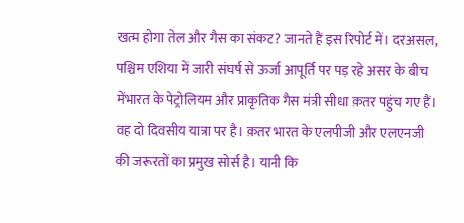खत्म होगा तेल और गैस का संकट? जानते हैं इस रिपोर्ट में। दरअसल, पश्चिम एशिया में जारी संघर्ष से ऊर्जा आपूर्ति पर पड़ रहे असर के बीच मेंभारत के पेट्रोलियम और प्राकृतिक गैस मंत्री सीधा क़तर पहुंच गए हैं।
वह दो दिवसीय यात्रा पर है। क़तर भारत के एलपीजी और एलएनजी की जरूरतों का प्रमुख सोर्स है। यानी कि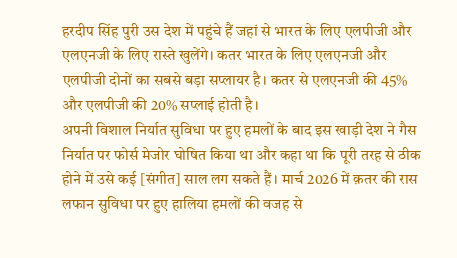हरदीप सिंह पुरी उस देश में पहुंचे हैं जहां से भारत के लिए एलपीजी और एलएनजी के लिए रास्ते खुलेंगे। कतर भारत के लिए एलएनजी और एलपीजी दोनों का सबसे बड़ा सप्लायर है। कतर से एलएनजी की 45% और एलपीजी की 20% सप्लाई होती है।
अपनी विशाल निर्यात सुविधा पर हुए हमलों के बाद इस खाड़ी देश ने गैस निर्यात पर फोर्स मेजोर घोषित किया था और कहा था कि पूरी तरह से ठीक होने में उसे कई [संगीत] साल लग सकते हैं। मार्च 2026 में क़तर की रास लफान सुविधा पर हुए हालिया हमलों की वजह से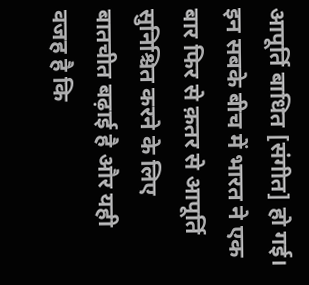आपूर्ति बाधित [संगीत] हो गई। इन सबके बीच में भारत ने एक बार फिर से क़तर से आपूर्ति सुनिश्चित करने के लिए बातचीत बढ़ाई है और यही वजह है कि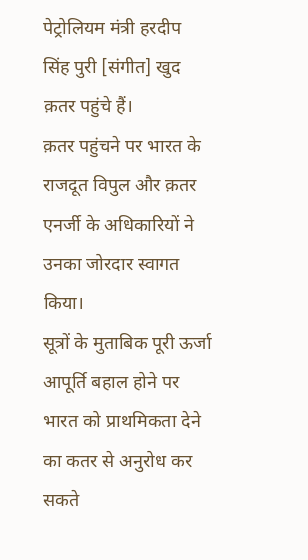पेट्रोलियम मंत्री हरदीप सिंह पुरी [संगीत] खुद क़तर पहुंचे हैं।
क़तर पहुंचने पर भारत के राजदूत विपुल और क़तर एनर्जी के अधिकारियों ने उनका जोरदार स्वागत किया।
सूत्रों के मुताबिक पूरी ऊर्जा आपूर्ति बहाल होने पर भारत को प्राथमिकता देने का कतर से अनुरोध कर सकते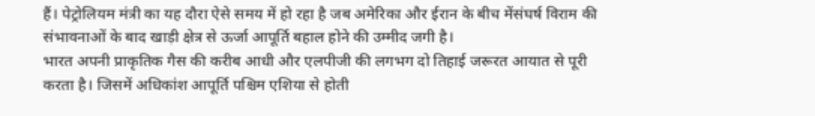हैं। पेट्रोलियम मंत्री का यह दौरा ऐसे समय में हो रहा है जब अमेरिका और ईरान के बीच मेंसंघर्ष विराम की संभावनाओं के बाद खाड़ी क्षेत्र से ऊर्जा आपूर्ति बहाल होने की उम्मीद जगी है।
भारत अपनी प्राकृतिक गैस की करीब आधी और एलपीजी की लगभग दो तिहाई जरूरत आयात से पूरी करता है। जिसमें अधिकांश आपूर्ति पश्चिम एशिया से होती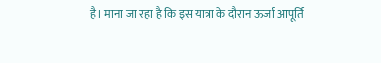है। माना जा रहा है कि इस यात्रा के दौरान ऊर्जा आपूर्ति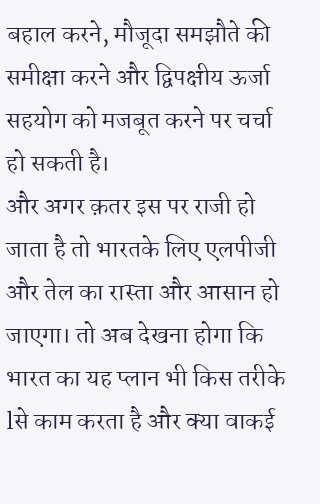बहाल करने, मौजूदा समझौते की समीक्षा करने और द्विपक्षीय ऊर्जा सहयोग को मजबूत करने पर चर्चा हो सकती है।
और अगर क़तर इस पर राजी हो जाता है तो भारतके लिए एलपीजी और तेल का रास्ता और आसान हो जाएगा। तो अब देखना होगा कि भारत का यह प्लान भी किस तरीके lसे काम करता है और क्या वाकई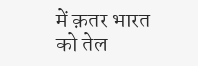में क़तर भारत को तेल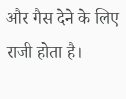और गैस देने के लिए राजी होता है।